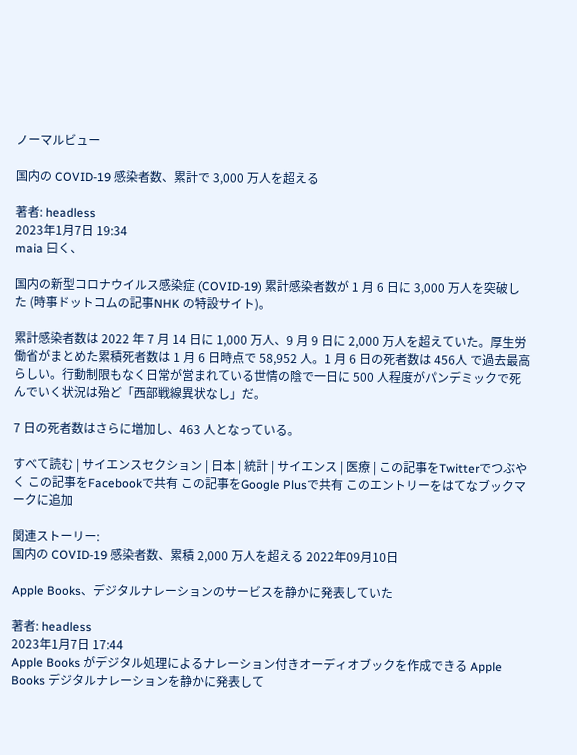ノーマルビュー

国内の COVID-19 感染者数、累計で 3,000 万人を超える

著者: headless
2023年1月7日 19:34
maia 曰く、

国内の新型コロナウイルス感染症 (COVID-19) 累計感染者数が 1 月 6 日に 3,000 万人を突破した (時事ドットコムの記事NHK の特設サイト)。

累計感染者数は 2022 年 7 月 14 日に 1,000 万人、9 月 9 日に 2,000 万人を超えていた。厚生労働省がまとめた累積死者数は 1 月 6 日時点で 58,952 人。1 月 6 日の死者数は 456人 で過去最高らしい。行動制限もなく日常が営まれている世情の陰で一日に 500 人程度がパンデミックで死んでいく状況は殆ど「西部戦線異状なし」だ。

7 日の死者数はさらに増加し、463 人となっている。

すべて読む | サイエンスセクション | 日本 | 統計 | サイエンス | 医療 | この記事をTwitterでつぶやく この記事をFacebookで共有 この記事をGoogle Plusで共有 このエントリーをはてなブックマークに追加

関連ストーリー:
国内の COVID-19 感染者数、累積 2,000 万人を超える 2022年09月10日

Apple Books、デジタルナレーションのサービスを静かに発表していた

著者: headless
2023年1月7日 17:44
Apple Books がデジタル処理によるナレーション付きオーディオブックを作成できる Apple Books デジタルナレーションを静かに発表して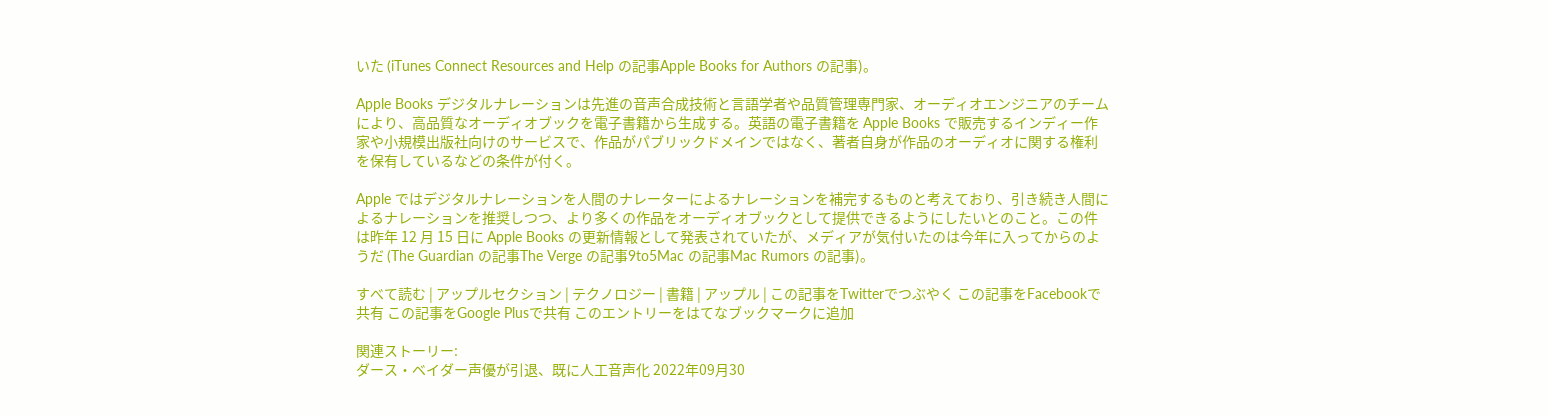いた (iTunes Connect Resources and Help の記事Apple Books for Authors の記事)。

Apple Books デジタルナレーションは先進の音声合成技術と言語学者や品質管理専門家、オーディオエンジニアのチームにより、高品質なオーディオブックを電子書籍から生成する。英語の電子書籍を Apple Books で販売するインディー作家や小規模出版社向けのサービスで、作品がパブリックドメインではなく、著者自身が作品のオーディオに関する権利を保有しているなどの条件が付く。

Apple ではデジタルナレーションを人間のナレーターによるナレーションを補完するものと考えており、引き続き人間によるナレーションを推奨しつつ、より多くの作品をオーディオブックとして提供できるようにしたいとのこと。この件は昨年 12 月 15 日に Apple Books の更新情報として発表されていたが、メディアが気付いたのは今年に入ってからのようだ (The Guardian の記事The Verge の記事9to5Mac の記事Mac Rumors の記事)。

すべて読む | アップルセクション | テクノロジー | 書籍 | アップル | この記事をTwitterでつぶやく この記事をFacebookで共有 この記事をGoogle Plusで共有 このエントリーをはてなブックマークに追加

関連ストーリー:
ダース・ベイダー声優が引退、既に人工音声化 2022年09月30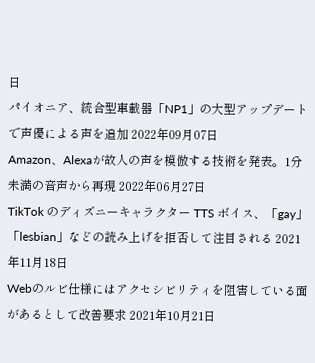日
パイオニア、統合型車載器「NP1」の大型アップデートで声優による声を追加 2022年09月07日
Amazon、Alexaが故人の声を模倣する技術を発表。1分未満の音声から再現 2022年06月27日
TikTok のディズニーキャラクター TTS ボイス、「gay」「lesbian」などの読み上げを拒否して注目される 2021年11月18日
Webのルビ仕様にはアクセシビリティを阻害している面があるとして改善要求 2021年10月21日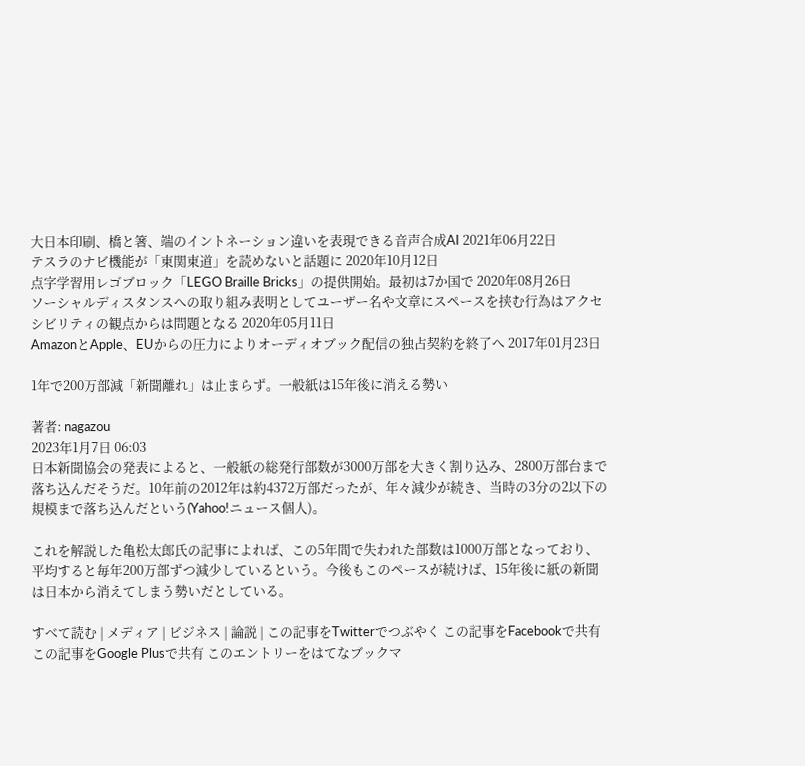大日本印刷、橋と箸、端のイントネーション違いを表現できる音声合成AI 2021年06月22日
テスラのナビ機能が「東関東道」を読めないと話題に 2020年10月12日
点字学習用レゴブロック「LEGO Braille Bricks」の提供開始。最初は7か国で 2020年08月26日
ソーシャルディスタンスへの取り組み表明としてユーザー名や文章にスペースを挟む行為はアクセシビリティの観点からは問題となる 2020年05月11日
AmazonとApple、EUからの圧力によりオーディオブック配信の独占契約を終了へ 2017年01月23日

1年で200万部減「新聞離れ」は止まらず。一般紙は15年後に消える勢い

著者: nagazou
2023年1月7日 06:03
日本新聞協会の発表によると、一般紙の総発行部数が3000万部を大きく割り込み、2800万部台まで落ち込んだそうだ。10年前の2012年は約4372万部だったが、年々減少が続き、当時の3分の2以下の規模まで落ち込んだという(Yahoo!ニュース個人)。

これを解説した亀松太郎氏の記事によれば、この5年間で失われた部数は1000万部となっており、平均すると毎年200万部ずつ減少しているという。今後もこのペースが続けば、15年後に紙の新聞は日本から消えてしまう勢いだとしている。

すべて読む | メディア | ビジネス | 論説 | この記事をTwitterでつぶやく この記事をFacebookで共有 この記事をGoogle Plusで共有 このエントリーをはてなブックマ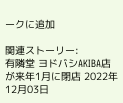ークに追加

関連ストーリー:
有隣堂 ヨドバシAKIBA店が来年1月に閉店 2022年12月03日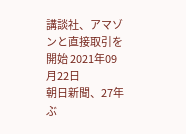講談社、アマゾンと直接取引を開始 2021年09月22日
朝日新聞、27年ぶ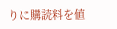りに購読料を値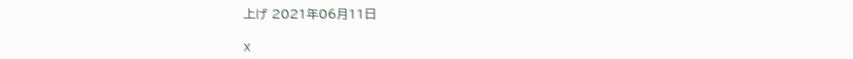上げ 2021年06月11日

❌